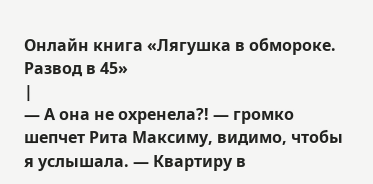Онлайн книга «Лягушка в обмороке. Развод в 45»
|
— А она не охренела?! — громко шепчет Рита Максиму, видимо, чтобы я услышала. — Квартиру в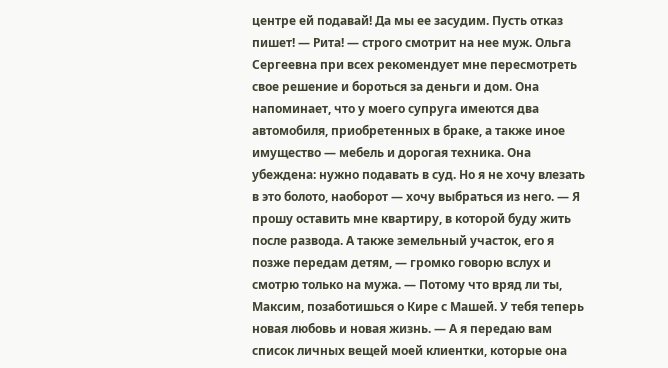центре ей подавай! Да мы ее засудим. Пусть отказ пишет! — Рита! — строго смотрит на нее муж. Ольга Сергеевна при всех рекомендует мне пересмотреть свое решение и бороться за деньги и дом. Она напоминает, что у моего супруга имеются два автомобиля, приобретенных в браке, а также иное имущество — мебель и дорогая техника. Она убеждена: нужно подавать в суд. Но я не хочу влезать в это болото, наоборот — хочу выбраться из него. — Я прошу оставить мне квартиру, в которой буду жить после развода. А также земельный участок, его я позже передам детям, — громко говорю вслух и смотрю только на мужа. — Потому что вряд ли ты, Максим, позаботишься о Кире с Машей. У тебя теперь новая любовь и новая жизнь. — А я передаю вам список личных вещей моей клиентки, которые она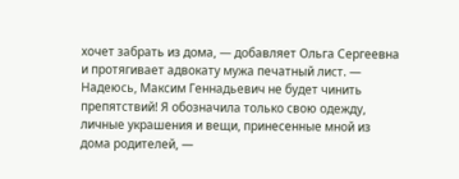хочет забрать из дома, — добавляет Ольга Сергеевна и протягивает адвокату мужа печатный лист. — Надеюсь, Максим Геннадьевич не будет чинить препятствий! Я обозначила только свою одежду, личные украшения и вещи, принесенные мной из дома родителей, —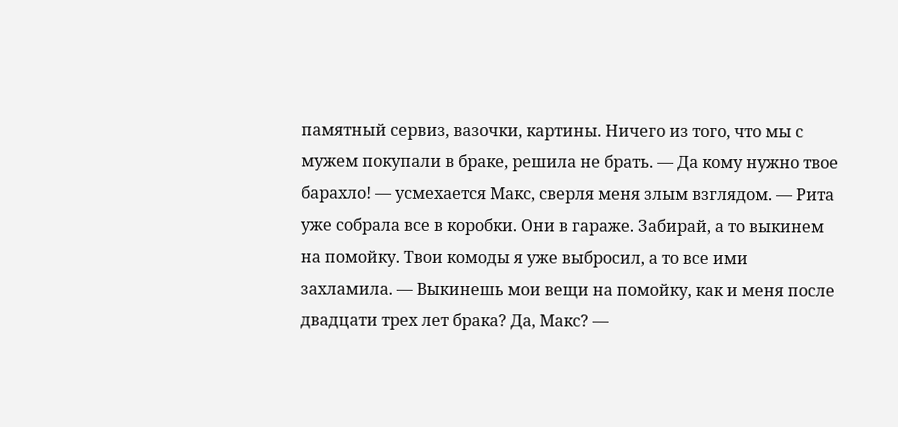памятный сервиз, вазочки, картины. Ничего из того, что мы с мужем покупали в браке, решила не брать. — Да кому нужно твое барахло! — усмехается Макс, сверля меня злым взглядом. — Рита уже собрала все в коробки. Они в гараже. Забирай, а то выкинем на помойку. Твои комоды я уже выбросил, а то все ими захламила. — Выкинешь мои вещи на помойку, как и меня после двадцати трех лет брака? Да, Макс? —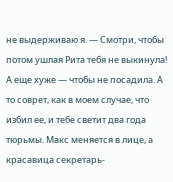не выдерживаю я. — Смотри, чтобы потом ушлая Рита тебя не выкинула! А еще хуже — чтобы не посадила. А то соврет, как в моем случае, что избил ее, и тебе светит два года тюрьмы. Макс меняется в лице, а красавица секретарь-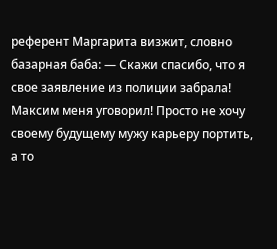референт Маргарита визжит, словно базарная баба: — Скажи спасибо, что я свое заявление из полиции забрала! Максим меня уговорил! Просто не хочу своему будущему мужу карьеру портить, а то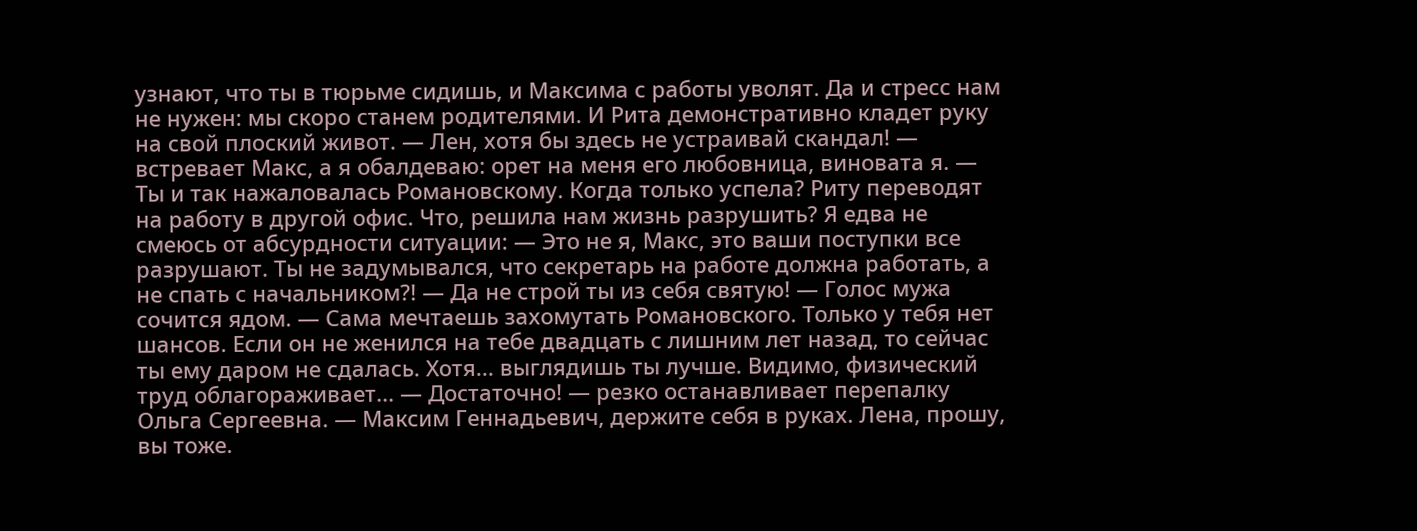узнают, что ты в тюрьме сидишь, и Максима с работы уволят. Да и стресс нам не нужен: мы скоро станем родителями. И Рита демонстративно кладет руку на свой плоский живот. — Лен, хотя бы здесь не устраивай скандал! — встревает Макс, а я обалдеваю: орет на меня его любовница, виновата я. — Ты и так нажаловалась Романовскому. Когда только успела? Риту переводят на работу в другой офис. Что, решила нам жизнь разрушить? Я едва не смеюсь от абсурдности ситуации: — Это не я, Макс, это ваши поступки все разрушают. Ты не задумывался, что секретарь на работе должна работать, а не спать с начальником?! — Да не строй ты из себя святую! — Голос мужа сочится ядом. — Сама мечтаешь захомутать Романовского. Только у тебя нет шансов. Если он не женился на тебе двадцать с лишним лет назад, то сейчас ты ему даром не сдалась. Хотя... выглядишь ты лучше. Видимо, физический труд облагораживает... — Достаточно! — резко останавливает перепалку Ольга Сергеевна. — Максим Геннадьевич, держите себя в руках. Лена, прошу, вы тоже.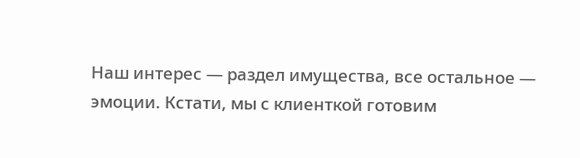Наш интерес — раздел имущества, все остальное — эмоции. Кстати, мы с клиенткой готовим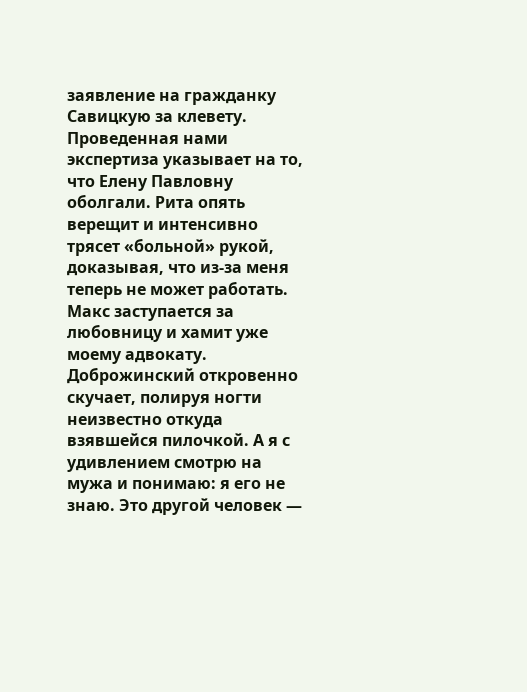заявление на гражданку Савицкую за клевету. Проведенная нами экспертиза указывает на то, что Елену Павловну оболгали. Рита опять верещит и интенсивно трясет «больной» рукой, доказывая, что из-за меня теперь не может работать. Макс заступается за любовницу и хамит уже моему адвокату. Доброжинский откровенно скучает, полируя ногти неизвестно откуда взявшейся пилочкой. А я с удивлением смотрю на мужа и понимаю: я его не знаю. Это другой человек —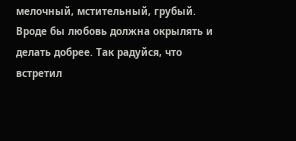мелочный, мстительный, грубый. Вроде бы любовь должна окрылять и делать добрее. Так радуйся, что встретил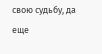свою судьбу, да еще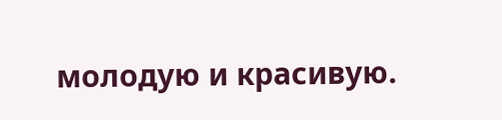молодую и красивую.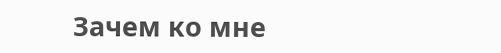Зачем ко мне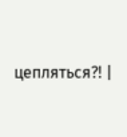цепляться?! |